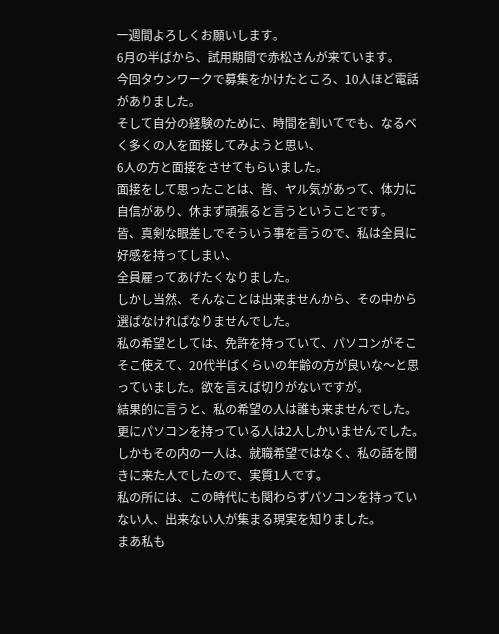一週間よろしくお願いします。
6月の半ばから、試用期間で赤松さんが来ています。
今回タウンワークで募集をかけたところ、10人ほど電話がありました。
そして自分の経験のために、時間を割いてでも、なるべく多くの人を面接してみようと思い、
6人の方と面接をさせてもらいました。
面接をして思ったことは、皆、ヤル気があって、体力に自信があり、休まず頑張ると言うということです。
皆、真剣な眼差しでそういう事を言うので、私は全員に好感を持ってしまい、
全員雇ってあげたくなりました。
しかし当然、そんなことは出来ませんから、その中から選ばなければなりませんでした。
私の希望としては、免許を持っていて、パソコンがそこそこ使えて、20代半ばくらいの年齢の方が良いな〜と思っていました。欲を言えば切りがないですが。
結果的に言うと、私の希望の人は誰も来ませんでした。更にパソコンを持っている人は2人しかいませんでした。しかもその内の一人は、就職希望ではなく、私の話を聞きに来た人でしたので、実質1人です。
私の所には、この時代にも関わらずパソコンを持っていない人、出来ない人が集まる現実を知りました。
まあ私も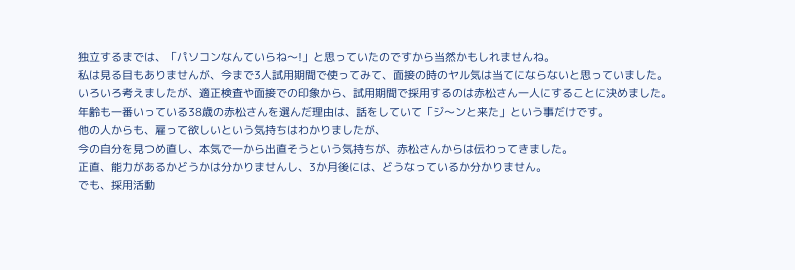独立するまでは、「パソコンなんていらね〜!」と思っていたのですから当然かもしれませんね。
私は見る目もありませんが、今まで3人試用期間で使ってみて、面接の時のヤル気は当てにならないと思っていました。
いろいろ考えましたが、適正検査や面接での印象から、試用期間で採用するのは赤松さん一人にすることに決めました。
年齢も一番いっている38歳の赤松さんを選んだ理由は、話をしていて「ジ〜ンと来た」という事だけです。
他の人からも、雇って欲しいという気持ちはわかりましたが、
今の自分を見つめ直し、本気で一から出直そうという気持ちが、赤松さんからは伝わってきました。
正直、能力があるかどうかは分かりませんし、3か月後には、どうなっているか分かりません。
でも、採用活動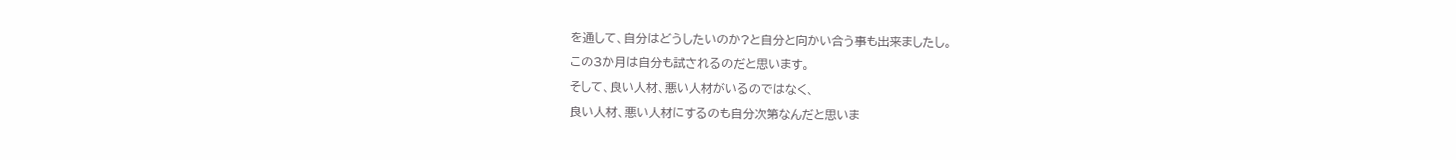を通して、自分はどうしたいのか?と自分と向かい合う事も出来ましたし。
この3か月は自分も試されるのだと思います。
そして、良い人材、悪い人材がいるのではなく、
良い人材、悪い人材にするのも自分次第なんだと思いま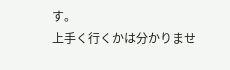す。
上手く行くかは分かりませ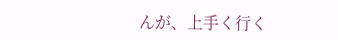んが、上手く行く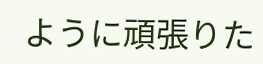ように頑張りた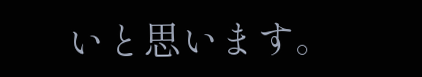いと思います。